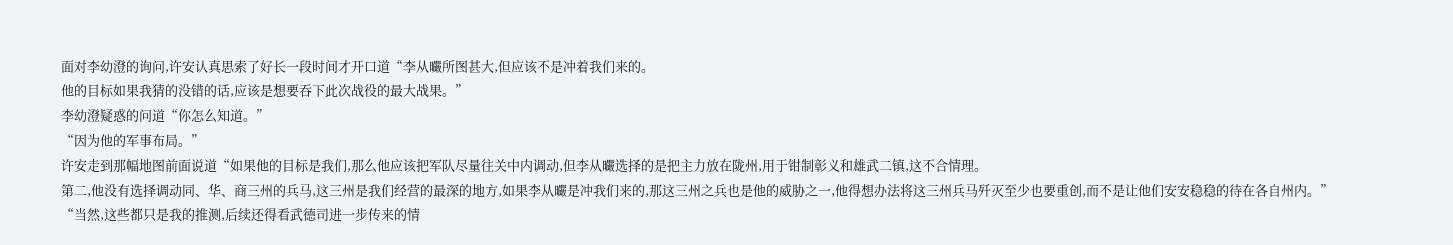面对李幼澄的询问,许安认真思索了好长一段时间才开口道“李从曮所图甚大,但应该不是冲着我们来的。
他的目标如果我猜的没错的话,应该是想要吞下此次战役的最大战果。”
李幼澄疑惑的问道“你怎么知道。”
“因为他的军事布局。”
许安走到那幅地图前面说道“如果他的目标是我们,那么他应该把军队尽量往关中内调动,但李从曮选择的是把主力放在陇州,用于钳制彰义和雄武二镇,这不合情理。
第二,他没有选择调动同、华、商三州的兵马,这三州是我们经营的最深的地方,如果李从曮是冲我们来的,那这三州之兵也是他的威胁之一,他得想办法将这三州兵马歼灭至少也要重创,而不是让他们安安稳稳的待在各自州内。”
“当然,这些都只是我的推测,后续还得看武德司进一步传来的情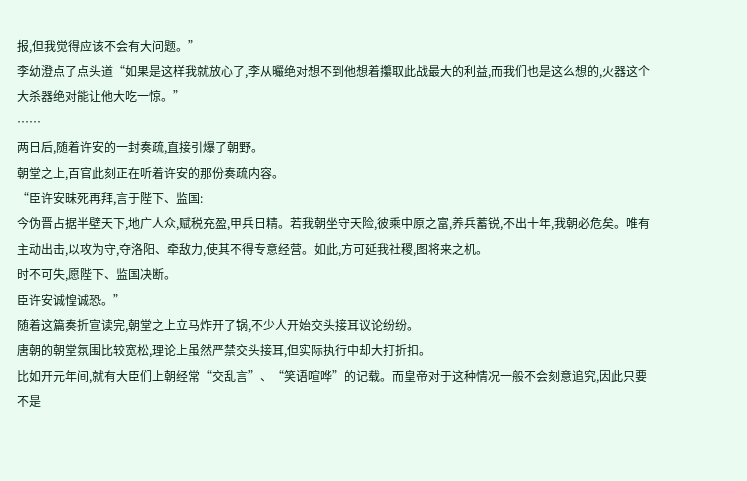报,但我觉得应该不会有大问题。”
李幼澄点了点头道“如果是这样我就放心了,李从曮绝对想不到他想着攥取此战最大的利益,而我们也是这么想的,火器这个大杀器绝对能让他大吃一惊。”
……
两日后,随着许安的一封奏疏,直接引爆了朝野。
朝堂之上,百官此刻正在听着许安的那份奏疏内容。
“臣许安昧死再拜,言于陛下、监国:
今伪晋占据半壁天下,地广人众,赋税充盈,甲兵日精。若我朝坐守天险,彼乘中原之富,养兵蓄锐,不出十年,我朝必危矣。唯有主动出击,以攻为守,夺洛阳、牵敌力,使其不得专意经营。如此,方可延我社稷,图将来之机。
时不可失,愿陛下、监国决断。
臣许安诚惶诚恐。”
随着这篇奏折宣读完,朝堂之上立马炸开了锅,不少人开始交头接耳议论纷纷。
唐朝的朝堂氛围比较宽松,理论上虽然严禁交头接耳,但实际执行中却大打折扣。
比如开元年间,就有大臣们上朝经常“交乱言”、“笑语喧哗”的记载。而皇帝对于这种情况一般不会刻意追究,因此只要不是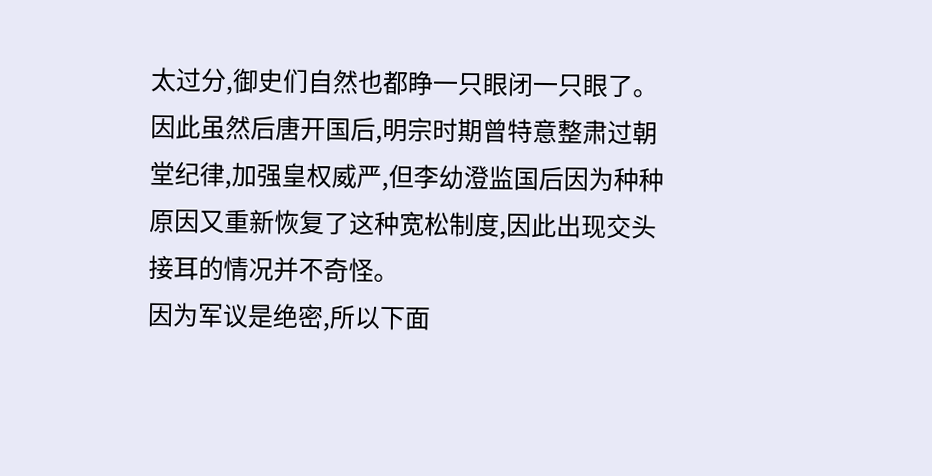太过分,御史们自然也都睁一只眼闭一只眼了。
因此虽然后唐开国后,明宗时期曾特意整肃过朝堂纪律,加强皇权威严,但李幼澄监国后因为种种原因又重新恢复了这种宽松制度,因此出现交头接耳的情况并不奇怪。
因为军议是绝密,所以下面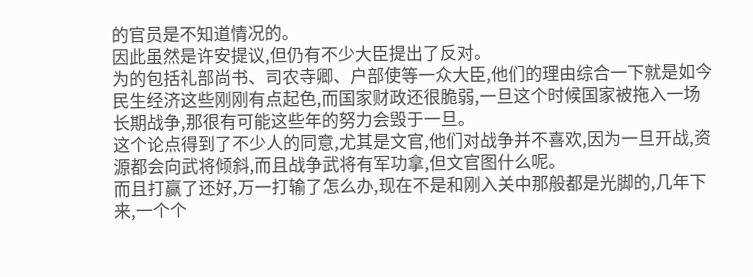的官员是不知道情况的。
因此虽然是许安提议,但仍有不少大臣提出了反对。
为的包括礼部尚书、司农寺卿、户部使等一众大臣,他们的理由综合一下就是如今民生经济这些刚刚有点起色,而国家财政还很脆弱,一旦这个时候国家被拖入一场长期战争,那很有可能这些年的努力会毁于一旦。
这个论点得到了不少人的同意,尤其是文官,他们对战争并不喜欢,因为一旦开战,资源都会向武将倾斜,而且战争武将有军功拿,但文官图什么呢。
而且打赢了还好,万一打输了怎么办,现在不是和刚入关中那般都是光脚的,几年下来,一个个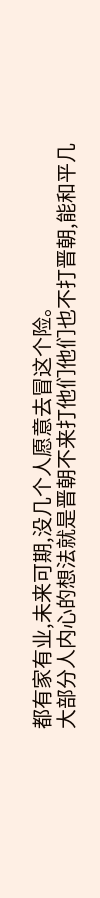都有家有业,未来可期,没几个人愿意去冒这个险。
大部分人内心的想法就是晋朝不来打他们他们也不打晋朝,能和平几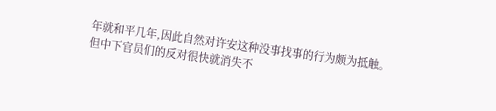年就和平几年,因此自然对许安这种没事找事的行为颇为抵触。
但中下官员们的反对很快就消失不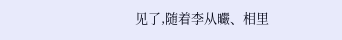见了,随着李从曮、相里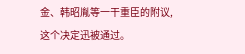金、韩昭胤等一干重臣的附议,这个决定迅被通过。